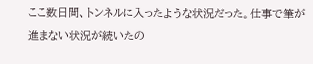ここ数日間、トンネルに入ったような状況だった。仕事で筆が進まない状況が続いたの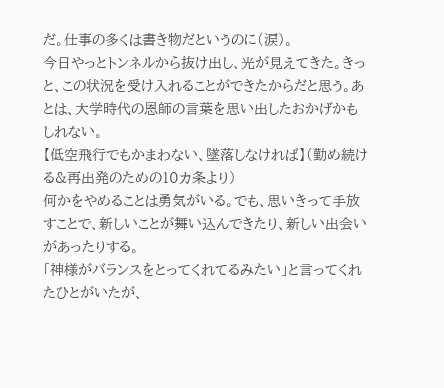だ。仕事の多くは書き物だというのに(涙)。
今日やっとトンネルから抜け出し、光が見えてきた。きっと、この状況を受け入れることができたからだと思う。あとは、大学時代の恩師の言葉を思い出したおかげかもしれない。
【低空飛行でもかまわない、墜落しなければ】(勤め続ける&再出発のための10カ条より)
何かをやめることは勇気がいる。でも、思いきって手放すことで、新しいことが舞い込んできたり、新しい出会いがあったりする。
「神様がバランスをとってくれてるみたい」と言ってくれたひとがいたが、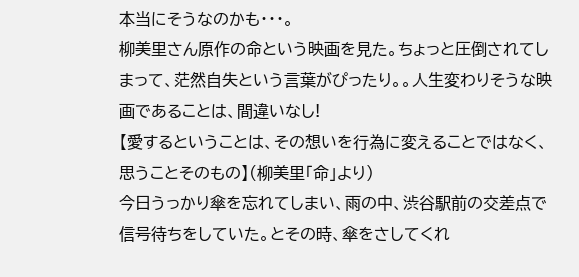本当にそうなのかも・・・。
柳美里さん原作の命という映画を見た。ちょっと圧倒されてしまって、茫然自失という言葉がぴったり。。人生変わりそうな映画であることは、間違いなし!
【愛するということは、その想いを行為に変えることではなく、思うことそのもの】(柳美里「命」より)
今日うっかり傘を忘れてしまい、雨の中、渋谷駅前の交差点で信号待ちをしていた。とその時、傘をさしてくれ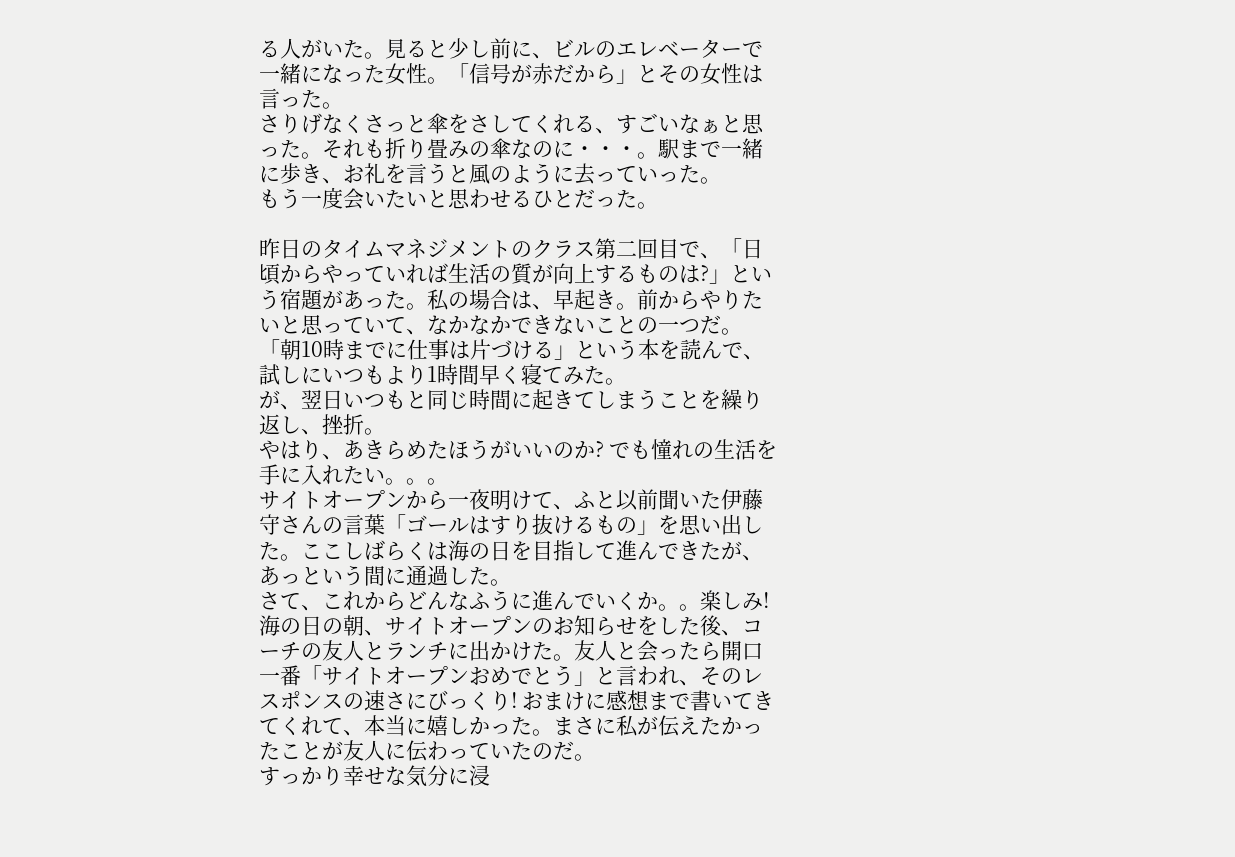る人がいた。見ると少し前に、ビルのエレベーターで一緒になった女性。「信号が赤だから」とその女性は言った。
さりげなくさっと傘をさしてくれる、すごいなぁと思った。それも折り畳みの傘なのに・・・。駅まで一緒に歩き、お礼を言うと風のように去っていった。
もう一度会いたいと思わせるひとだった。

昨日のタイムマネジメントのクラス第二回目で、「日頃からやっていれば生活の質が向上するものは?」という宿題があった。私の場合は、早起き。前からやりたいと思っていて、なかなかできないことの一つだ。
「朝10時までに仕事は片づける」という本を読んで、試しにいつもより1時間早く寝てみた。
が、翌日いつもと同じ時間に起きてしまうことを繰り返し、挫折。
やはり、あきらめたほうがいいのか? でも憧れの生活を手に入れたい。。。
サイトオープンから一夜明けて、ふと以前聞いた伊藤守さんの言葉「ゴールはすり抜けるもの」を思い出した。ここしばらくは海の日を目指して進んできたが、あっという間に通過した。
さて、これからどんなふうに進んでいくか。。楽しみ!
海の日の朝、サイトオープンのお知らせをした後、コーチの友人とランチに出かけた。友人と会ったら開口一番「サイトオープンおめでとう」と言われ、そのレスポンスの速さにびっくり! おまけに感想まで書いてきてくれて、本当に嬉しかった。まさに私が伝えたかったことが友人に伝わっていたのだ。
すっかり幸せな気分に浸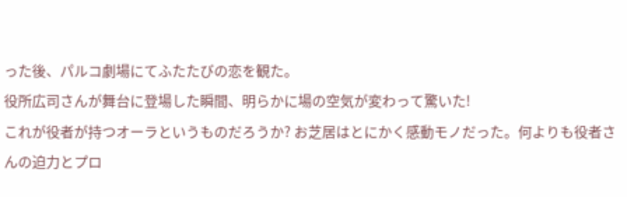った後、パルコ劇場にてふたたびの恋を観た。
役所広司さんが舞台に登場した瞬間、明らかに場の空気が変わって驚いた!
これが役者が持つオーラというものだろうか? お芝居はとにかく感動モノだった。何よりも役者さんの迫力とプロ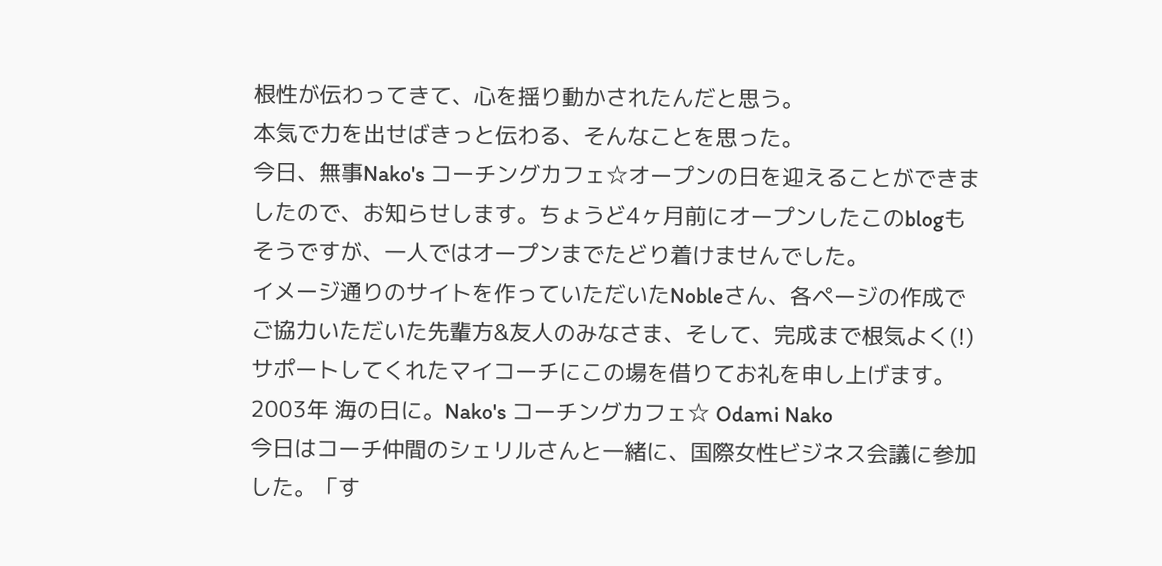根性が伝わってきて、心を揺り動かされたんだと思う。
本気で力を出せばきっと伝わる、そんなことを思った。
今日、無事Nako's コーチングカフェ☆オープンの日を迎えることができましたので、お知らせします。ちょうど4ヶ月前にオープンしたこのblogもそうですが、一人ではオープンまでたどり着けませんでした。
イメージ通りのサイトを作っていただいたNobleさん、各ページの作成でご協力いただいた先輩方&友人のみなさま、そして、完成まで根気よく(!)サポートしてくれたマイコーチにこの場を借りてお礼を申し上げます。
2003年 海の日に。Nako's コーチングカフェ☆ Odami Nako
今日はコーチ仲間のシェリルさんと一緒に、国際女性ビジネス会議に参加した。「す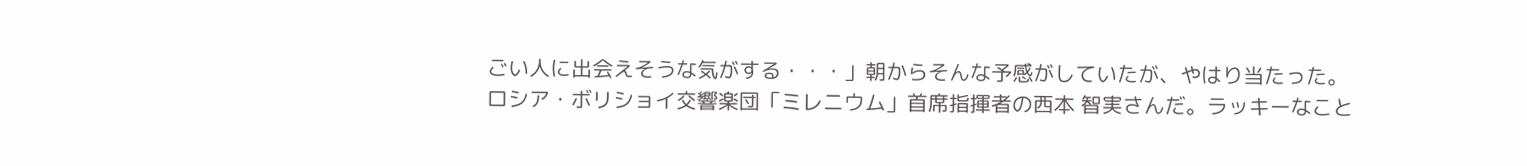ごい人に出会えそうな気がする・・・」朝からそんな予感がしていたが、やはり当たった。
ロシア・ボリショイ交響楽団「ミレニウム」首席指揮者の西本 智実さんだ。ラッキーなこと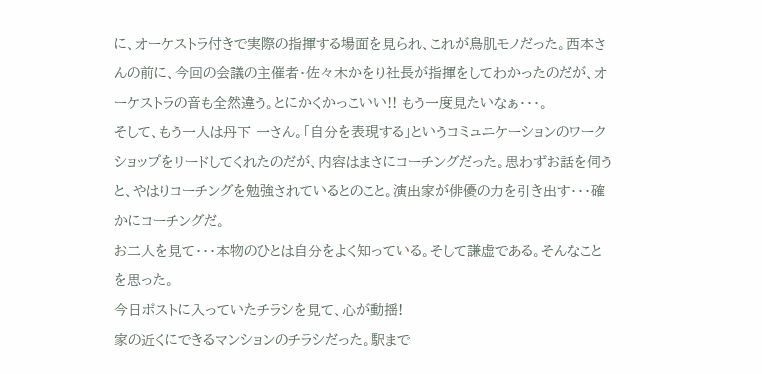に、オーケストラ付きで実際の指揮する場面を見られ、これが鳥肌モノだった。西本さんの前に、今回の会議の主催者・佐々木かをり社長が指揮をしてわかったのだが、オーケストラの音も全然違う。とにかくかっこいい!! もう一度見たいなぁ・・・。
そして、もう一人は丹下 一さん。「自分を表現する」というコミュニケーションのワークショップをリードしてくれたのだが、内容はまさにコーチングだった。思わずお話を伺うと、やはりコーチングを勉強されているとのこと。演出家が俳優の力を引き出す・・・確かにコーチングだ。
お二人を見て・・・本物のひとは自分をよく知っている。そして謙虚である。そんなことを思った。
今日ポストに入っていたチラシを見て、心が動揺!
家の近くにできるマンションのチラシだった。駅まで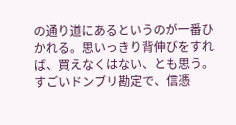の通り道にあるというのが一番ひかれる。思いっきり背伸びをすれば、買えなくはない、とも思う。すごいドンブリ勘定で、信憑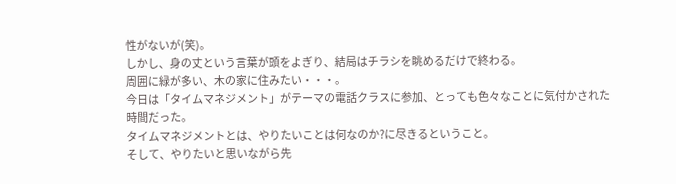性がないが(笑)。
しかし、身の丈という言葉が頭をよぎり、結局はチラシを眺めるだけで終わる。
周囲に緑が多い、木の家に住みたい・・・。
今日は「タイムマネジメント」がテーマの電話クラスに参加、とっても色々なことに気付かされた時間だった。
タイムマネジメントとは、やりたいことは何なのか?に尽きるということ。
そして、やりたいと思いながら先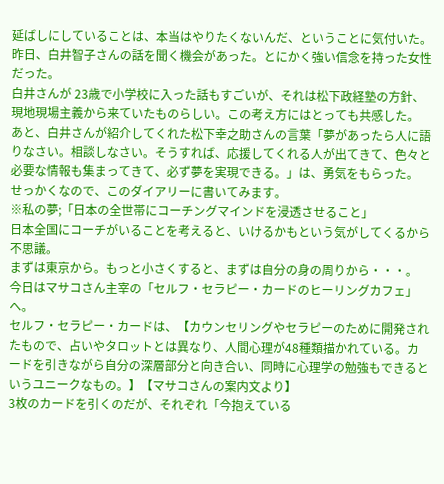延ばしにしていることは、本当はやりたくないんだ、ということに気付いた。
昨日、白井智子さんの話を聞く機会があった。とにかく強い信念を持った女性だった。
白井さんが 23歳で小学校に入った話もすごいが、それは松下政経塾の方針、現地現場主義から来ていたものらしい。この考え方にはとっても共感した。
あと、白井さんが紹介してくれた松下幸之助さんの言葉「夢があったら人に語りなさい。相談しなさい。そうすれば、応援してくれる人が出てきて、色々と必要な情報も集まってきて、必ず夢を実現できる。」は、勇気をもらった。
せっかくなので、このダイアリーに書いてみます。
※私の夢;「日本の全世帯にコーチングマインドを浸透させること」
日本全国にコーチがいることを考えると、いけるかもという気がしてくるから不思議。
まずは東京から。もっと小さくすると、まずは自分の身の周りから・・・。
今日はマサコさん主宰の「セルフ・セラピー・カードのヒーリングカフェ」へ。
セルフ・セラピー・カードは、【カウンセリングやセラピーのために開発されたもので、占いやタロットとは異なり、人間心理が48種類描かれている。カードを引きながら自分の深層部分と向き合い、同時に心理学の勉強もできるというユニークなもの。】【マサコさんの案内文より】
3枚のカードを引くのだが、それぞれ「今抱えている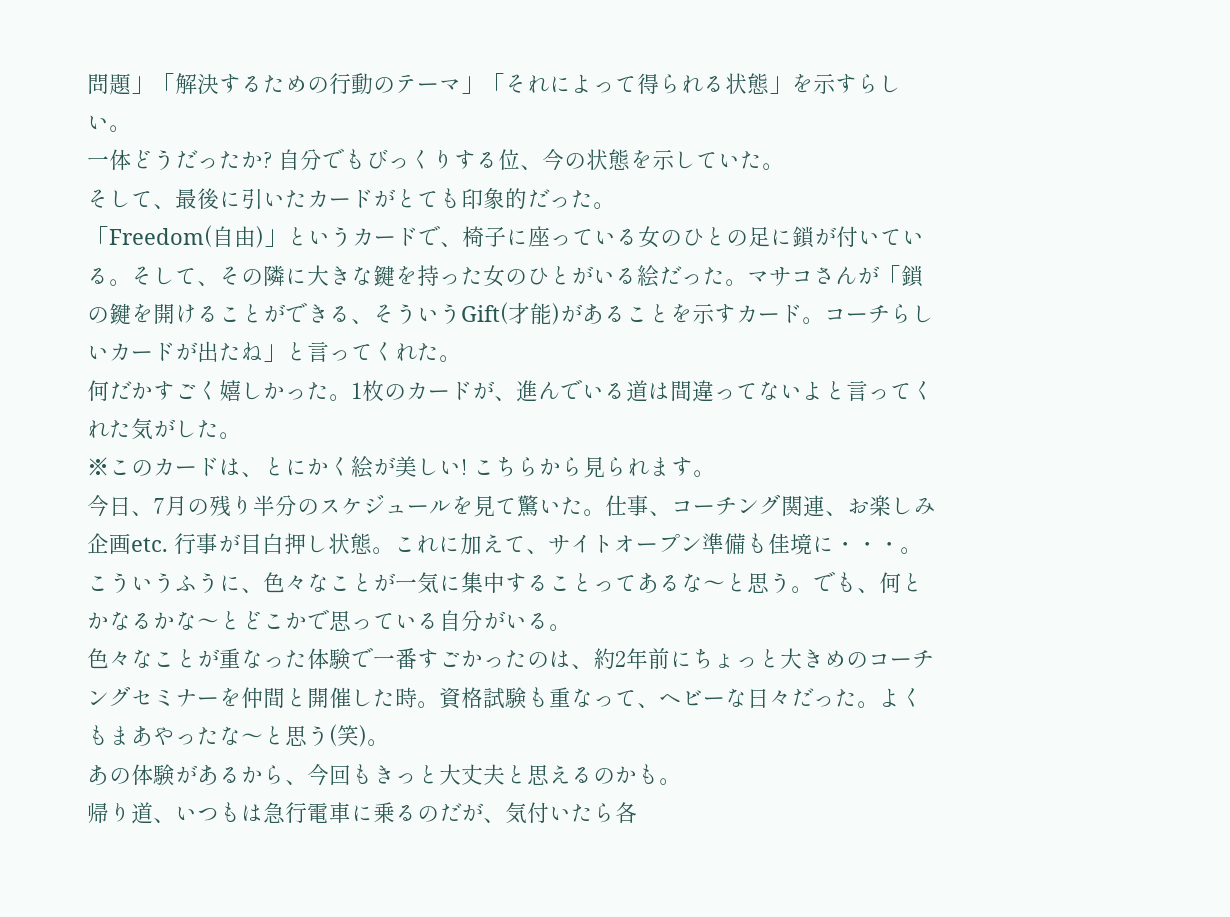問題」「解決するための行動のテーマ」「それによって得られる状態」を示すらしい。
一体どうだったか? 自分でもびっくりする位、今の状態を示していた。
そして、最後に引いたカードがとても印象的だった。
「Freedom(自由)」というカードで、椅子に座っている女のひとの足に鎖が付いている。そして、その隣に大きな鍵を持った女のひとがいる絵だった。マサコさんが「鎖の鍵を開けることができる、そういうGift(才能)があることを示すカード。コーチらしいカードが出たね」と言ってくれた。
何だかすごく嬉しかった。1枚のカードが、進んでいる道は間違ってないよと言ってくれた気がした。
※このカードは、とにかく絵が美しい! こちらから見られます。
今日、7月の残り半分のスケジュールを見て驚いた。仕事、コーチング関連、お楽しみ企画etc. 行事が目白押し状態。これに加えて、サイトオープン準備も佳境に・・・。
こういうふうに、色々なことが一気に集中することってあるな〜と思う。でも、何とかなるかな〜とどこかで思っている自分がいる。
色々なことが重なった体験で一番すごかったのは、約2年前にちょっと大きめのコーチングセミナーを仲間と開催した時。資格試験も重なって、ヘビーな日々だった。よくもまあやったな〜と思う(笑)。
あの体験があるから、今回もきっと大丈夫と思えるのかも。
帰り道、いつもは急行電車に乗るのだが、気付いたら各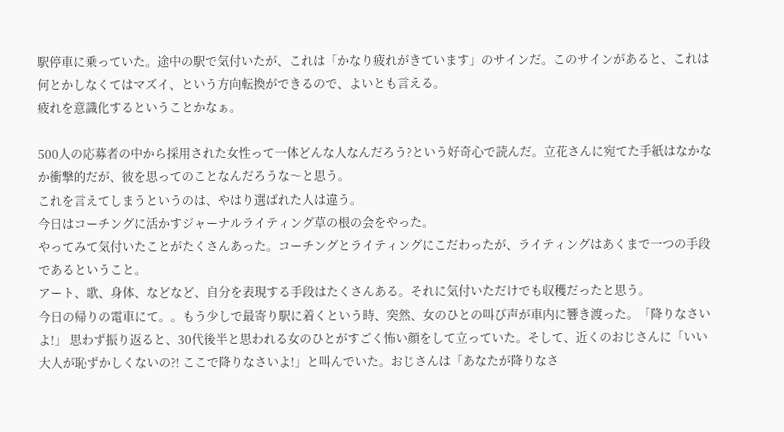駅停車に乗っていた。途中の駅で気付いたが、これは「かなり疲れがきています」のサインだ。このサインがあると、これは何とかしなくてはマズイ、という方向転換ができるので、よいとも言える。
疲れを意識化するということかなぁ。

500人の応募者の中から採用された女性って一体どんな人なんだろう?という好奇心で読んだ。立花さんに宛てた手紙はなかなか衝撃的だが、彼を思ってのことなんだろうな〜と思う。
これを言えてしまうというのは、やはり選ばれた人は違う。
今日はコーチングに活かすジャーナルライティング草の根の会をやった。
やってみて気付いたことがたくさんあった。コーチングとライティングにこだわったが、ライティングはあくまで一つの手段であるということ。
アート、歌、身体、などなど、自分を表現する手段はたくさんある。それに気付いただけでも収穫だったと思う。
今日の帰りの電車にて。。もう少しで最寄り駅に着くという時、突然、女のひとの叫び声が車内に響き渡った。「降りなさいよ!」 思わず振り返ると、30代後半と思われる女のひとがすごく怖い顔をして立っていた。そして、近くのおじさんに「いい大人が恥ずかしくないの?! ここで降りなさいよ!」と叫んでいた。おじさんは「あなたが降りなさ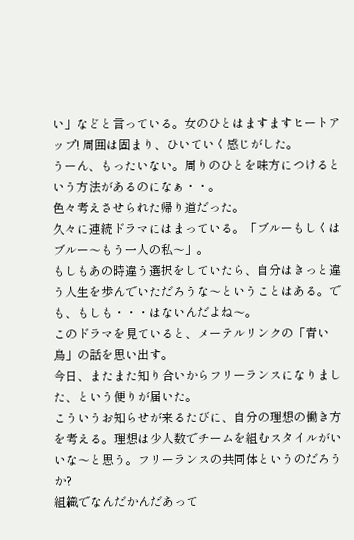い」などと言っている。女のひとはますますヒートアップ! 周囲は固まり、ひいていく感じがした。
うーん、もったいない。周りのひとを味方につけるという方法があるのになぁ・・。
色々考えさせられた帰り道だった。
久々に連続ドラマにはまっている。「ブルーもしくはブルー〜もう一人の私〜」。
もしもあの時違う選択をしていたら、自分はきっと違う人生を歩んでいただろうな〜ということはある。でも、もしも・・・はないんだよね〜。
このドラマを見ていると、メーテルリンクの「青い鳥」の話を思い出す。
今日、またまた知り合いからフリーランスになりました、という便りが届いた。
こういうお知らせが来るたびに、自分の理想の働き方を考える。理想は少人数でチームを組むスタイルがいいな〜と思う。フリーランスの共同体というのだろうか?
組織でなんだかんだあって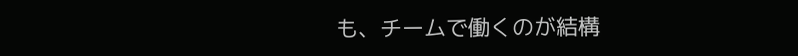も、チームで働くのが結構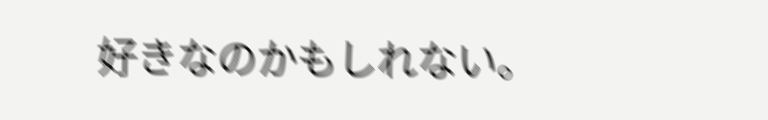好きなのかもしれない。